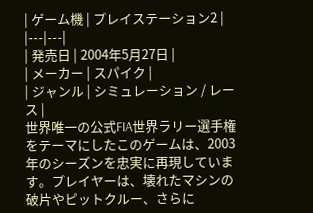| ゲーム機 | プレイステーション2 |
|---|---|
| 発売日 | 2004年5月27日 |
| メーカー | スパイク |
| ジャンル | シミュレーション / レース |
世界唯一の公式FIA世界ラリー選手権をテーマにしたこのゲームは、2003年のシーズンを忠実に再現しています。プレイヤーは、壊れたマシンの破片やピットクルー、さらに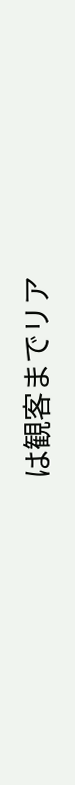は観客までリア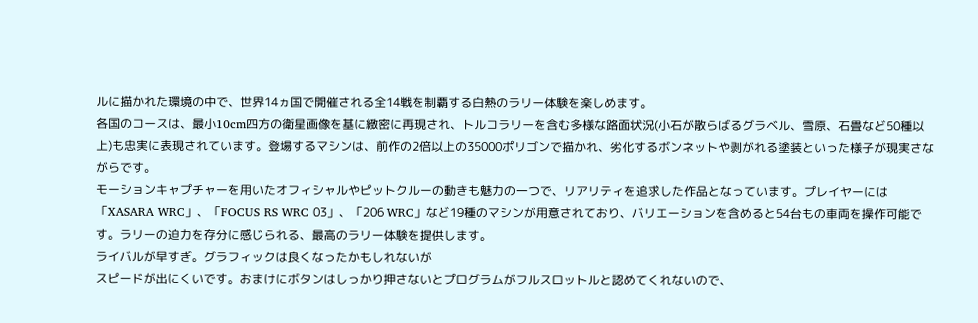ルに描かれた環境の中で、世界14ヵ国で開催される全14戦を制覇する白熱のラリー体験を楽しめます。
各国のコースは、最小10cm四方の衛星画像を基に緻密に再現され、トルコラリーを含む多様な路面状況(小石が散らばるグラベル、雪原、石畳など50種以上)も忠実に表現されています。登場するマシンは、前作の2倍以上の35000ポリゴンで描かれ、劣化するボンネットや剥がれる塗装といった様子が現実さながらです。
モーションキャプチャーを用いたオフィシャルやピットクルーの動きも魅力の一つで、リアリティを追求した作品となっています。プレイヤーには「XASARA WRC」、「FOCUS RS WRC 03」、「206 WRC」など19種のマシンが用意されており、バリエーションを含めると54台もの車両を操作可能です。ラリーの迫力を存分に感じられる、最高のラリー体験を提供します。
ライバルが早すぎ。グラフィックは良くなったかもしれないが
スピードが出にくいです。おまけにボタンはしっかり押さないとプログラムがフルスロットルと認めてくれないので、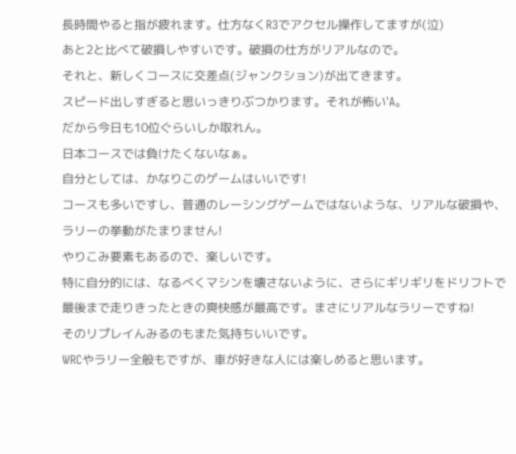長時間やると指が疲れます。仕方なくR3でアクセル操作してますが(泣)
あと2と比べて破損しやすいです。破損の仕方がリアルなので。
それと、新しくコースに交差点(ジャンクション)が出てきます。
スピード出しすぎると思いっきりぶつかります。それが怖い'A。
だから今日も10位ぐらいしか取れん。
日本コースでは負けたくないなぁ。
自分としては、かなりこのゲームはいいです!
コースも多いですし、普通のレーシングゲームではないような、リアルな破損や、ラリーの挙動がたまりません!
やりこみ要素もあるので、楽しいです。
特に自分的には、なるべくマシンを壊さないように、さらにギリギリをドリフトで最後まで走りきったときの爽快感が最高です。まさにリアルなラリーですね!
そのリプレイんみるのもまた気持ちいいです。
WRCやラリー全般もですが、車が好きな人には楽しめると思います。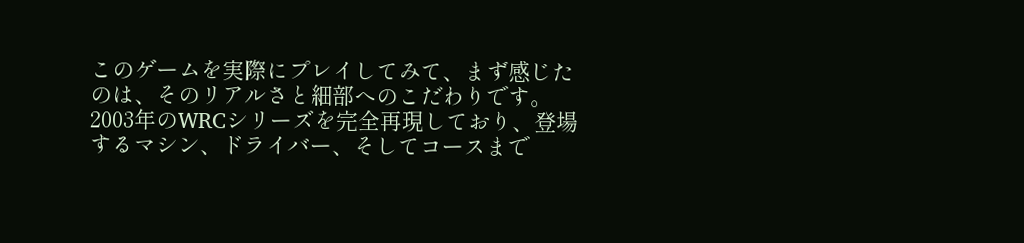このゲームを実際にプレイしてみて、まず感じたのは、そのリアルさと細部へのこだわりです。2003年のWRCシリーズを完全再現しており、登場するマシン、ドライバー、そしてコースまで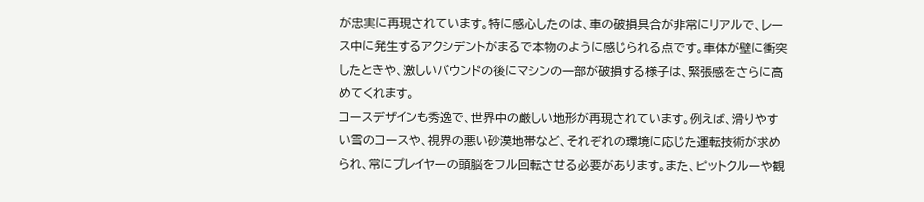が忠実に再現されています。特に感心したのは、車の破損具合が非常にリアルで、レース中に発生するアクシデントがまるで本物のように感じられる点です。車体が壁に衝突したときや、激しいバウンドの後にマシンの一部が破損する様子は、緊張感をさらに高めてくれます。
コースデザインも秀逸で、世界中の厳しい地形が再現されています。例えば、滑りやすい雪のコースや、視界の悪い砂漠地帯など、それぞれの環境に応じた運転技術が求められ、常にプレイヤーの頭脳をフル回転させる必要があります。また、ピットクルーや観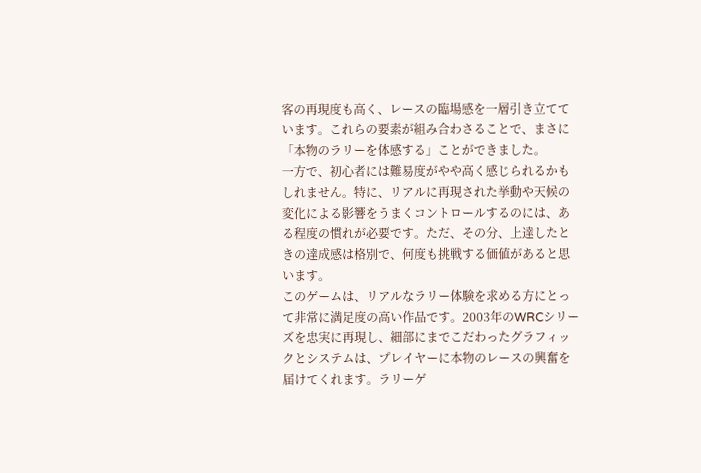客の再現度も高く、レースの臨場感を一層引き立てています。これらの要素が組み合わさることで、まさに「本物のラリーを体感する」ことができました。
一方で、初心者には難易度がやや高く感じられるかもしれません。特に、リアルに再現された挙動や天候の変化による影響をうまくコントロールするのには、ある程度の慣れが必要です。ただ、その分、上達したときの達成感は格別で、何度も挑戦する価値があると思います。
このゲームは、リアルなラリー体験を求める方にとって非常に満足度の高い作品です。2003年のWRCシリーズを忠実に再現し、細部にまでこだわったグラフィックとシステムは、プレイヤーに本物のレースの興奮を届けてくれます。ラリーゲ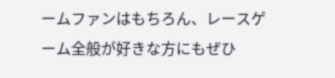ームファンはもちろん、レースゲーム全般が好きな方にもぜひ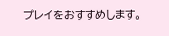プレイをおすすめします。